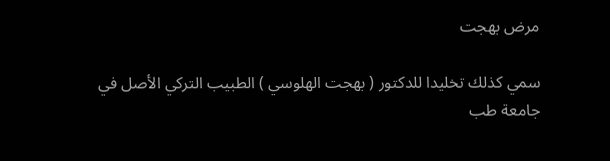مرض بهجت

سمي كذلك تخليدا للدكتور ( بهجت الهلوسي ) الطبيب التركي الأصل في جامعة طب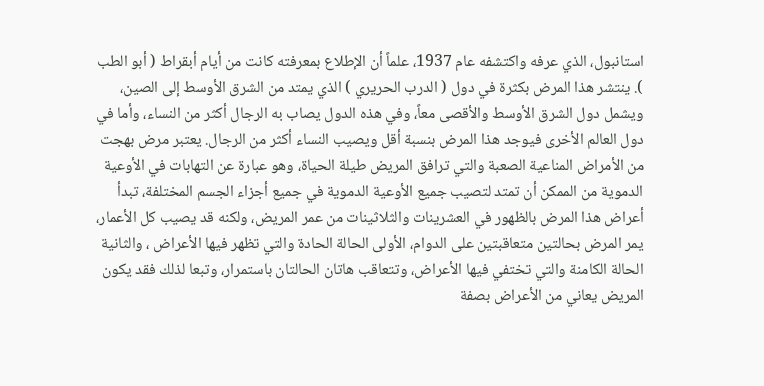استانبول، الذي عرفه واكتشفه عام 1937، علماً أن الإطلاع بمعرفته كانت من أيام أبقراط ( أبو الطب ). ينتشر هذا المرض بكثرة في دول ( الدرب الحريري ) الذي يمتد من الشرق الأوسط إلى الصين، ويشمل دول الشرق الأوسط والأقصى معاً، وفي هذه الدول يصاب به الرجال أكثر من النساء، وأما في دول العالم الأخرى فيوجد هذا المرض بنسبة أقل ويصيب النساء أكثر من الرجال. يعتبر مرض بهجت من الأمراض المناعية الصعبة والتي ترافق المريض طيلة الحياة، وهو عبارة عن التهابات في الأوعية الدموية من الممكن أن تمتد لتصيب جميع الأوعية الدموية في جميع أجزاء الجسم المختلفة، تبدأ أعراض هذا المرض بالظهور في العشرينات والثلاثينات من عمر المريض، ولكنه قد يصيب كل الأعمار، يمر المرض بحالتين متعاقبتين على الدوام، الأولى الحالة الحادة والتي تظهر فيها الأعراض ، والثانية الحالة الكامنة والتي تختفي فيها الأعراض، وتتعاقب هاتان الحالتان باستمرار، وتبعا لذلك فقد يكون المريض يعاني من الأعراض بصفة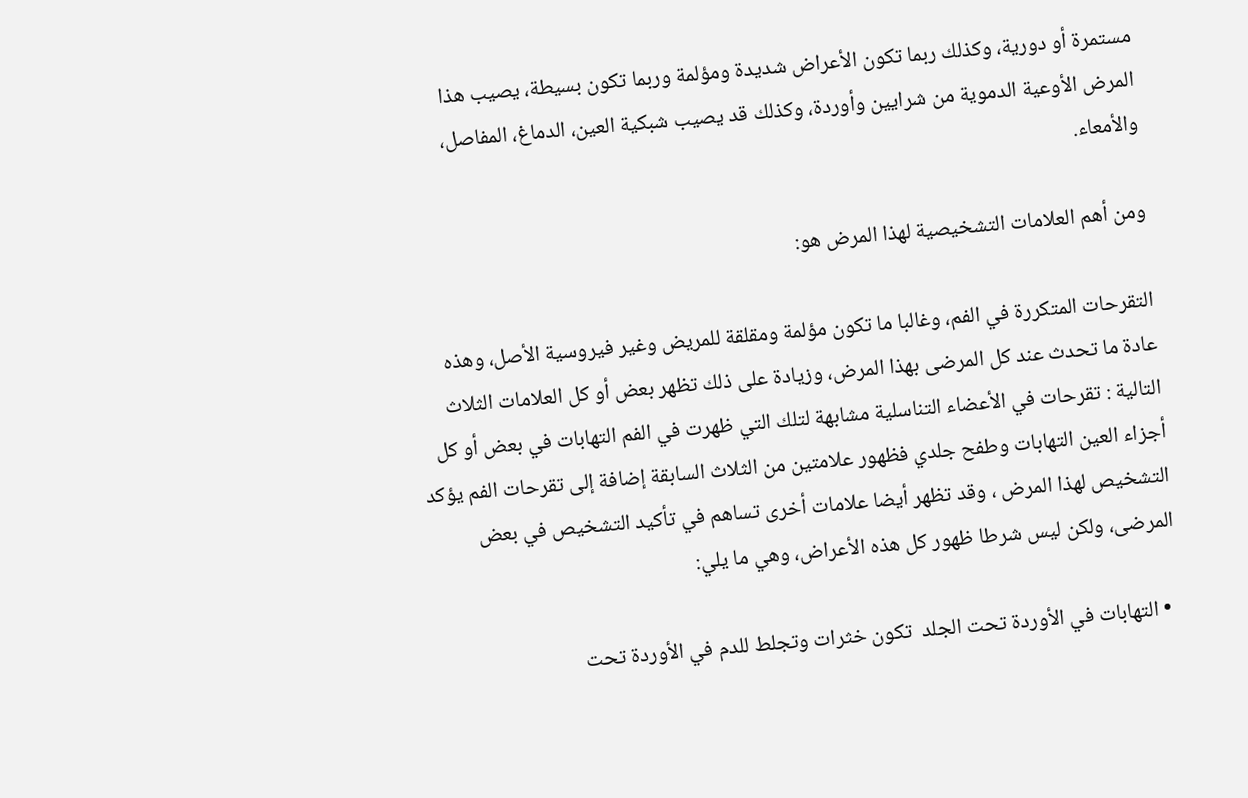مستمرة أو دورية، وكذلك ربما تكون الأعراض شديدة ومؤلمة وربما تكون بسيطة، يصيب هذا المرض الأوعية الدموية من شرايين وأوردة، وكذلك قد يصيب شبكية العين، الدماغ، المفاصل، والأمعاء.

ومن أهم العلامات التشخيصية لهذا المرض هو:

التقرحات المتكررة في الفم، وغالبا ما تكون مؤلمة ومقلقة للمريض وغير فيروسية الأصل، وهذه عادة ما تحدث عند كل المرضى بهذا المرض، وزيادة على ذلك تظهر بعض أو كل العلامات الثلاث التالية : تقرحات في الأعضاء التناسلية مشابهة لتلك التي ظهرت في الفم التهابات في بعض أو كل أجزاء العين التهابات وطفح جلدي فظهور علامتين من الثلاث السابقة إضافة إلى تقرحات الفم يؤكد التشخيص لهذا المرض ، وقد تظهر أيضا علامات أخرى تساهم في تأكيد التشخيص في بعض المرضى، ولكن ليس شرطا ظهور كل هذه الأعراض، وهي ما يلي:

  • التهابات في الأوردة تحت الجلد  تكون خثرات وتجلط للدم في الأوردة تحت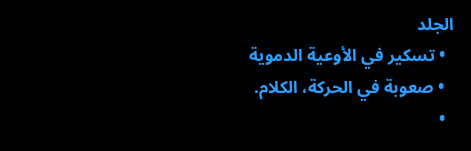الجلد
  • تسكير في الأوعية الدموية
  • صعوبة في الحركة، الكلام.
  •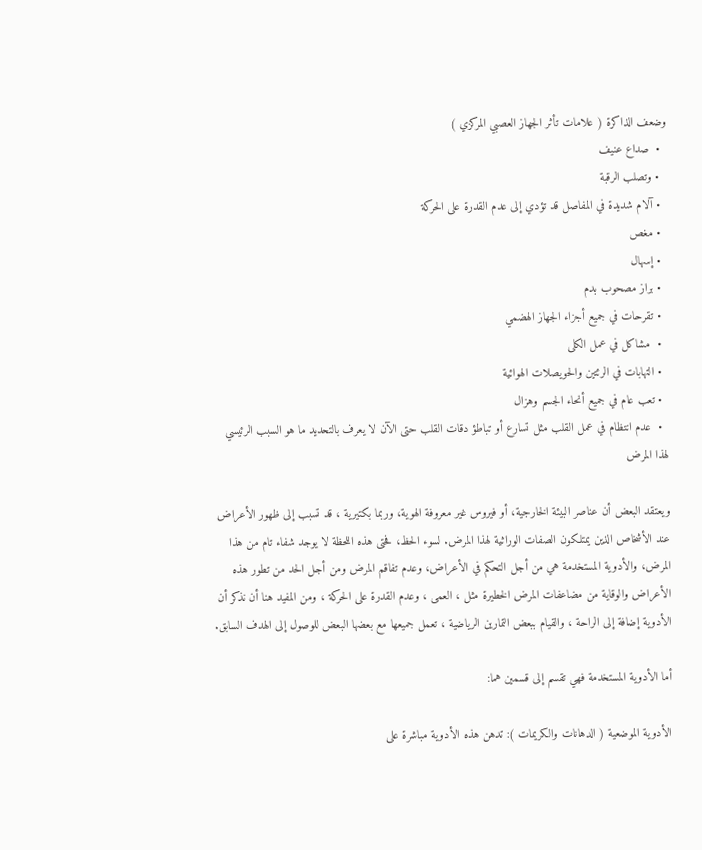وضعف الذاكرة ( علامات تأثر الجهاز العصبي المركزي )
  •  صداع عنيف
  • وتصلب الرقبة
  • آلام شديدة في المفاصل قد تؤدي إلى عدم القدرة على الحركة
  • مغص
  • إسهال
  • براز مصحوب بدم
  • تقرحات في جميع أجزاء الجهاز الهضمي
  •  مشاكل في عمل الكلى
  • التهابات في الرئتين والحويصلات الهوائية
  • تعب عام في جميع أنحاء الجسم وهزال
  •  عدم انتظام في عمل القلب مثل تسارع أو تباطؤ دقات القلب حتى الآن لا يعرف بالتحديد ما هو السبب الرئيسي لهذا المرض

ويعتقد البعض أن عناصر البيئة الخارجية، أو فيروس غير معروفة الهوية، وربما بكتيرية ، قد تسبب إلى ظهور الأعراض عند الأشخاص الذين يمتلكون الصفات الوراثية لهذا المرض. لسوء الحظ، فحتى هذه اللحظة لا يوجد شفاء تام من هذا المرض، والأدوية المستخدمة هي من أجل التحكم في الأعراض، وعدم تفاقم المرض ومن أجل الحد من تطور هذه الأعراض والوقاية من مضاعفات المرض الخطيرة مثل ، العمى ، وعدم القدرة على الحركة ، ومن المفيد هنا أن نذكر أن الأدوية إضافة إلى الراحة ، والقيام ببعض التمارين الرياضية ، تعمل جميعها مع بعضها البعض للوصول إلى الهدف السابق.

أما الأدوية المستخدمة فهي تقسم إلى قسمين هما:

الأدوية الموضعية ( الدهانات والكريمات ): تدهن هذه الأدوية مباشرة على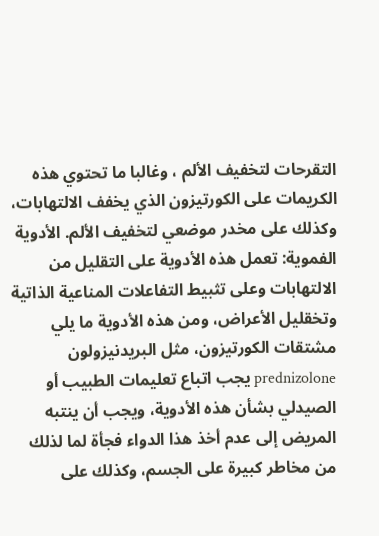التقرحات لتخفيف الألم ، وغالبا ما تحتوي هذه الكريمات على الكورتيزون الذي يخفف الالتهابات، وكذلك على مخدر موضعي لتخفيف الألم. الأدوية الفموية: تعمل هذه الأدوية على التقليل من الالتهابات وعلى تثبيط التفاعلات المناعية الذاتية وتخقليل الأعراض، ومن هذه الأدوية ما يلي  مشتقات الكورتيزون، مثل البريدنيزولون prednizolone يجب اتباع تعليمات الطبيب أو الصيدلي بشأن هذه الأدوية، ويجب أن ينتبه المريض إلى عدم أخذ هذا الدواء فجأة لما لذلك من مخاطر كبيرة على الجسم، وكذلك على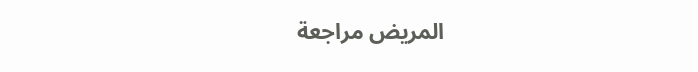المريض مراجعة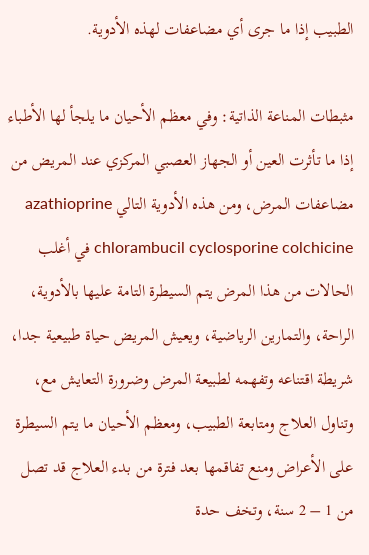الطبيب إذا ما جرى أي مضاعفات لهذه الأدوية.

مثبطات المناعة الذاتية: وفي معظم الأحيان ما يلجأ لها الأطباء إذا ما تأثرت العين أو الجهاز العصبي المركزي عند المريض من مضاعفات المرض، ومن هذه الأدوية التالي azathioprine chlorambucil cyclosporine colchicine في أغلب الحالات من هذا المرض يتم السيطرة التامة عليها بالأدوية، الراحة، والتمارين الرياضية، ويعيش المريض حياة طبيعية جدا، شريطة اقتناعه وتفهمه لطبيعة المرض وضرورة التعايش مع، وتناول العلاج ومتابعة الطبيب، ومعظم الأحيان ما يتم السيطرة على الأعراض ومنع تفاقمها بعد فترة من بدء العلاج قد تصل من 1 – 2 سنة، وتخف حدة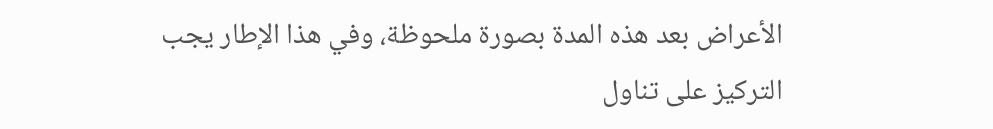الأعراض بعد هذه المدة بصورة ملحوظة، وفي هذا الإطار يجب التركيز على تناول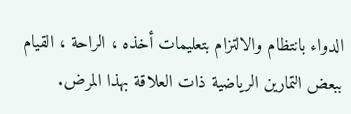الدواء بانتظام والالتزام بتعليمات أخذه ، الراحة ، القيام ببعض التمارين الرياضية ذات العلاقة بهذا المرض.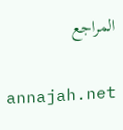المراجع

annajah.net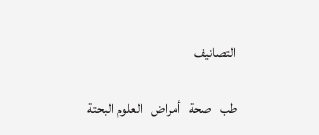التصانيف

طب   صحة   أمراض   العلوم البحتة